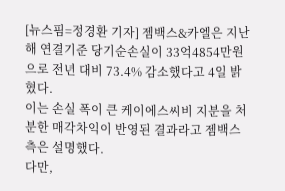[뉴스핌=정경환 기자] 젬백스&카엘은 지난해 연결기준 당기순손실이 33억4854만원으로 전년 대비 73.4% 감소했다고 4일 밝혔다.
이는 손실 폭이 큰 케이에스씨비 지분을 처분한 매각차익이 반영된 결과라고 젬백스 측은 설명했다.
다만,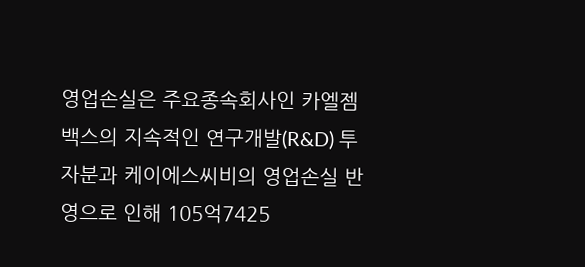영업손실은 주요종속회사인 카엘젬백스의 지속적인 연구개발(R&D) 투자분과 케이에스씨비의 영업손실 반영으로 인해 105억7425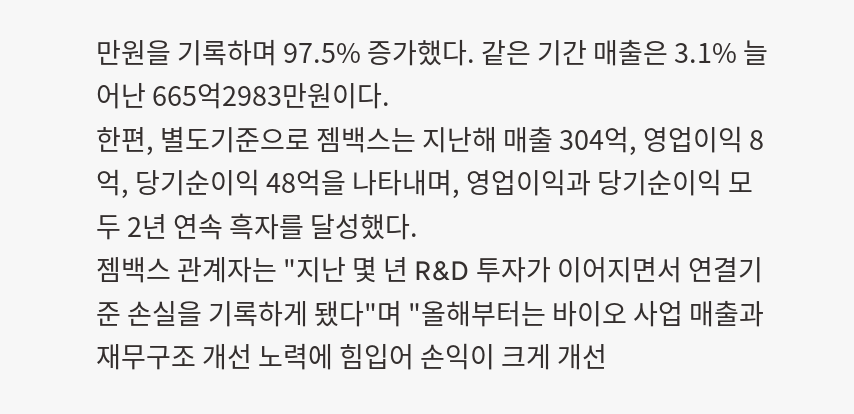만원을 기록하며 97.5% 증가했다. 같은 기간 매출은 3.1% 늘어난 665억2983만원이다.
한편, 별도기준으로 젬백스는 지난해 매출 304억, 영업이익 8억, 당기순이익 48억을 나타내며, 영업이익과 당기순이익 모두 2년 연속 흑자를 달성했다.
젬백스 관계자는 "지난 몇 년 R&D 투자가 이어지면서 연결기준 손실을 기록하게 됐다"며 "올해부터는 바이오 사업 매출과 재무구조 개선 노력에 힘입어 손익이 크게 개선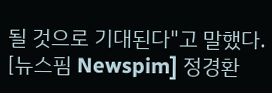될 것으로 기대된다"고 말했다.
[뉴스핌 Newspim] 정경환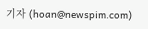기자 (hoan@newspim.com)